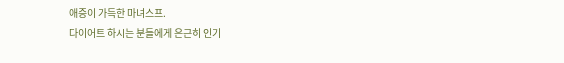애증이 가득한 마녀스프.
다이어트 하시는 분들에게 은근히 인기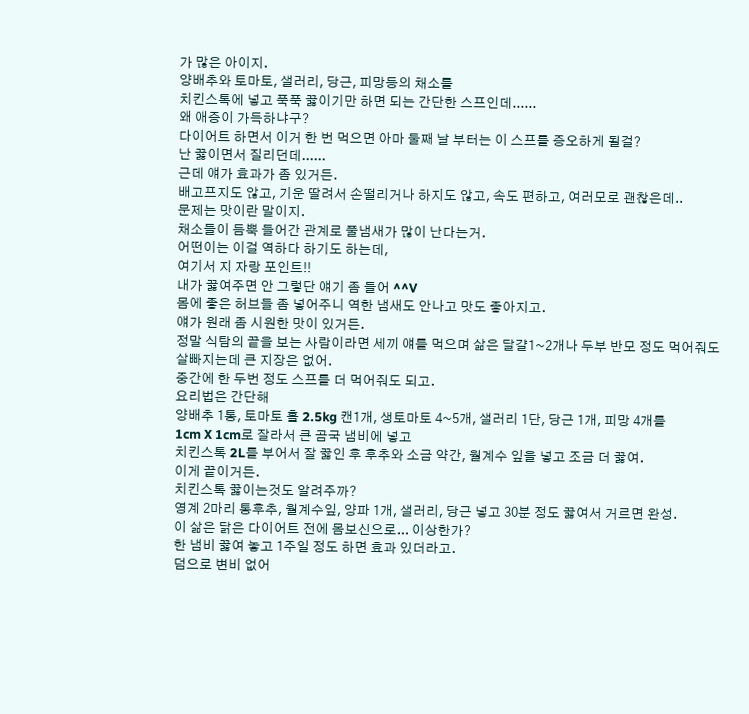가 많은 아이지.
양배추와 토마토, 샐러리, 당근, 피망등의 채소를
치킨스톡에 넣고 푹푹 끓이기만 하면 되는 간단한 스프인데......
왜 애증이 가득하냐구?
다이어트 하면서 이거 한 번 먹으면 아마 둘째 날 부터는 이 스프를 증오하게 될걸?
난 끓이면서 질리던데......
근데 얘가 효과가 좀 있거든.
배고프지도 않고, 기운 딸려서 손떨리거나 하지도 않고, 속도 편하고, 여러모로 괜찮은데..
문제는 맛이란 말이지.
채소들이 듬뿍 들어간 관계로 풀냄새가 많이 난다는거.
어떤이는 이걸 역하다 하기도 하는데,
여기서 지 자랑 포인트!!
내가 끓여주면 안 그렇단 얘기 좀 들어 ^^V
몸에 좋은 허브들 좀 넣어주니 역한 냄새도 안나고 맛도 좋아지고.
얘가 원래 좀 시원한 맛이 있거든.
정말 식탐의 끝을 보는 사람이라면 세끼 얘를 먹으며 삶은 달걀1~2개나 두부 반모 정도 먹어줘도
살빠지는데 큰 지장은 없어.
중간에 한 두번 정도 스프를 더 먹어줘도 되고.
요리법은 간단해
양배추 1통, 토마토 홀 2.5kg 캔1개, 생토마토 4~5개, 샐러리 1단, 당근 1개, 피망 4개를
1cm X 1cm로 잘라서 큰 곰국 냄비에 넣고
치킨스톡 2L를 부어서 잘 끓인 후 후추와 소금 약간, 월계수 잎을 넣고 조금 더 끓여.
이게 끝이거든.
치킨스톡 끓이는것도 알려주까?
영계 2마리 통후추, 월계수잎, 양파 1개, 샐러리, 당근 넣고 30분 정도 끓여서 거르면 완성.
이 삶은 닭은 다이어트 전에 몸보신으로... 이상한가?
한 냄비 끓여 놓고 1주일 정도 하면 효과 있더라고.
덤으로 변비 없어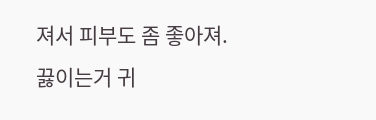져서 피부도 좀 좋아져.
끓이는거 귀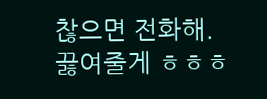찮으면 전화해.
끓여줄게 ㅎㅎㅎ